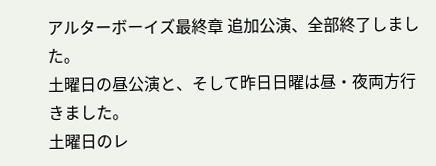アルターボーイズ最終章 追加公演、全部終了しました。
土曜日の昼公演と、そして昨日日曜は昼・夜両方行きました。
土曜日のレ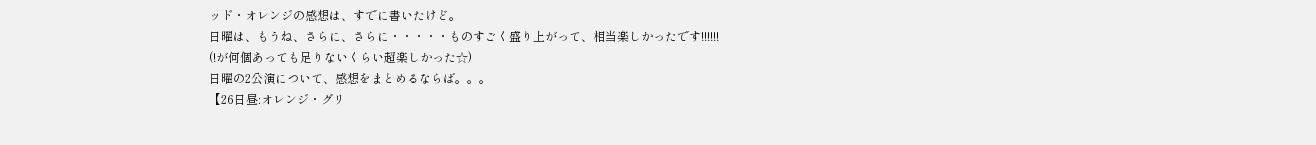ッド・オレンジの感想は、すでに書いたけど。
日曜は、もうね、さらに、さらに・・・・・ものすごく盛り上がって、相当楽しかったです!!!!!!
(!が何個あっても足りないくらい超楽しかった☆)
日曜の2公演について、感想をまとめるならば。。。
【26日昼:オレンジ・グリ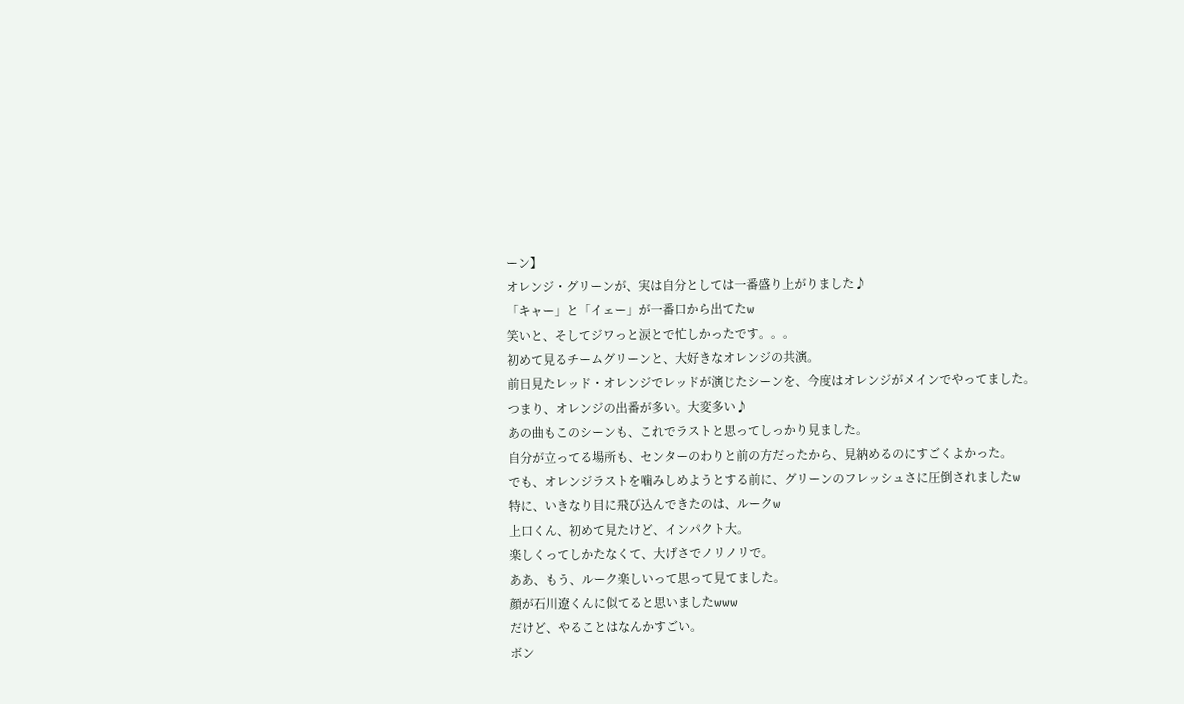ーン】
オレンジ・グリーンが、実は自分としては一番盛り上がりました♪
「キャー」と「イェー」が一番口から出てたw
笑いと、そしてジワっと涙とで忙しかったです。。。
初めて見るチームグリーンと、大好きなオレンジの共演。
前日見たレッド・オレンジでレッドが演じたシーンを、今度はオレンジがメインでやってました。
つまり、オレンジの出番が多い。大変多い♪
あの曲もこのシーンも、これでラストと思ってしっかり見ました。
自分が立ってる場所も、センターのわりと前の方だったから、見納めるのにすごくよかった。
でも、オレンジラストを噛みしめようとする前に、グリーンのフレッシュさに圧倒されましたw
特に、いきなり目に飛び込んできたのは、ルークw
上口くん、初めて見たけど、インパクト大。
楽しくってしかたなくて、大げさでノリノリで。
ああ、もう、ルーク楽しいって思って見てました。
顔が石川遼くんに似てると思いましたwww
だけど、やることはなんかすごい。
ボン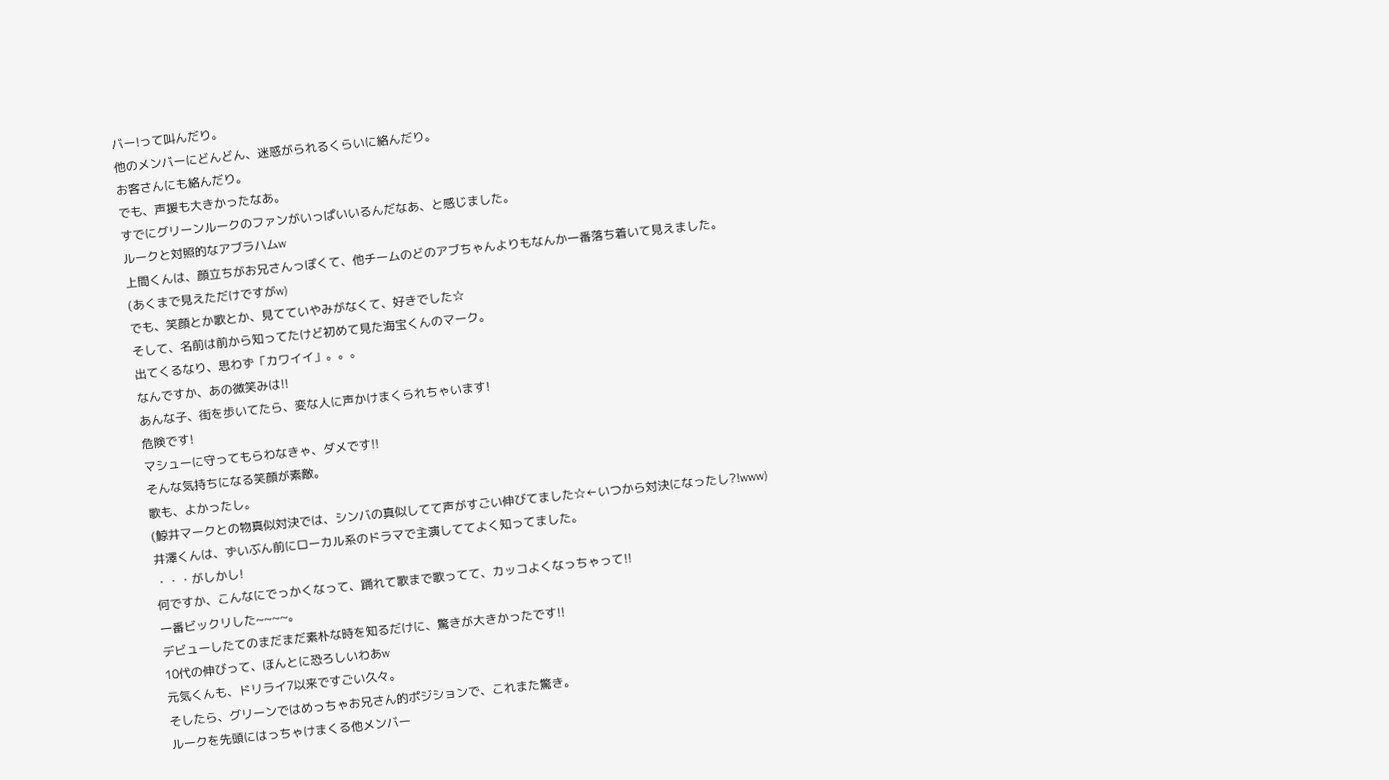バー!って叫んだり。
他のメンバーにどんどん、迷惑がられるくらいに絡んだり。
お客さんにも絡んだり。
でも、声援も大きかったなあ。
すでにグリーンルークのファンがいっぱいいるんだなあ、と感じました。
ルークと対照的なアブラハムw
上間くんは、顔立ちがお兄さんっぽくて、他チームのどのアブちゃんよりもなんか一番落ち着いて見えました。
(あくまで見えただけですがw)
でも、笑顔とか歌とか、見てていやみがなくて、好きでした☆
そして、名前は前から知ってたけど初めて見た海宝くんのマーク。
出てくるなり、思わず「カワイイ」。。。
なんですか、あの微笑みは!!
あんな子、街を歩いてたら、変な人に声かけまくられちゃいます!
危険です!
マシューに守ってもらわなきゃ、ダメです!!
そんな気持ちになる笑顔が素敵。
歌も、よかったし。
(鯨井マークとの物真似対決では、シンバの真似してて声がすごい伸びてました☆←いつから対決になったし?!www)
井澤くんは、ずいぶん前にローカル系のドラマで主演しててよく知ってました。
・・・がしかし!
何ですか、こんなにでっかくなって、踊れて歌まで歌ってて、カッコよくなっちゃって!!
一番ビックリした~~~~。
デビューしたてのまだまだ素朴な時を知るだけに、驚きが大きかったです!!
10代の伸びって、ほんとに恐ろしいわあw
元気くんも、ドリライ7以来ですごい久々。
そしたら、グリーンではめっちゃお兄さん的ポジションで、これまた驚き。
ルークを先頭にはっちゃけまくる他メンバー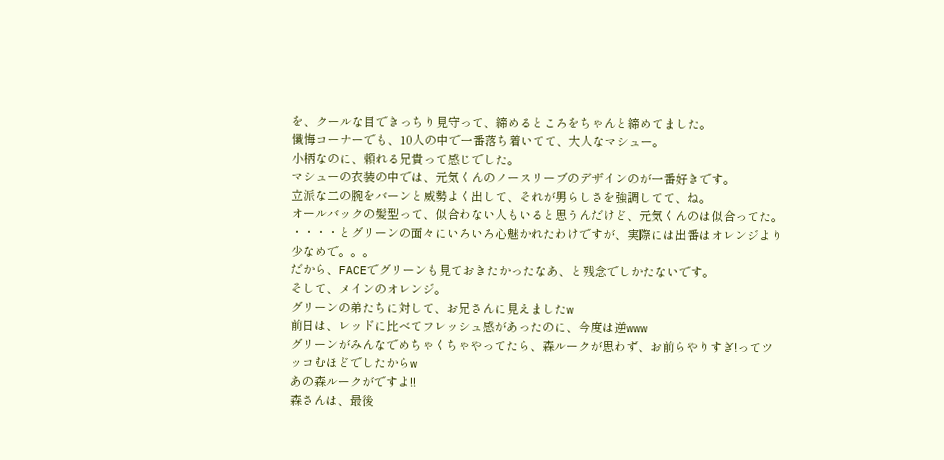を、クールな目できっちり見守って、締めるところをちゃんと締めてました。
懺悔コーナーでも、10人の中で一番落ち着いてて、大人なマシュー。
小柄なのに、頼れる兄貴って感じでした。
マシューの衣装の中では、元気くんのノースリーブのデザインのが一番好きです。
立派な二の腕をバーンと威勢よく出して、それが男らしさを強調してて、ね。
オールバックの髪型って、似合わない人もいると思うんだけど、元気くんのは似合ってた。
・・・・とグリーンの面々にいろいろ心魅かれたわけですが、実際には出番はオレンジより少なめで。。。
だから、FACEでグリーンも見ておきたかったなあ、と残念でしかたないです。
そして、メインのオレンジ。
グリーンの弟たちに対して、お兄さんに見えましたw
前日は、レッドに比べてフレッシュ感があったのに、今度は逆www
グリーンがみんなでめちゃくちゃやってたら、森ルークが思わず、お前らやりすぎ!ってツッコむほどでしたからw
あの森ルークがですよ!!
森さんは、最後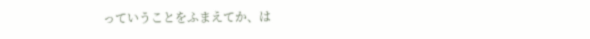っていうことをふまえてか、は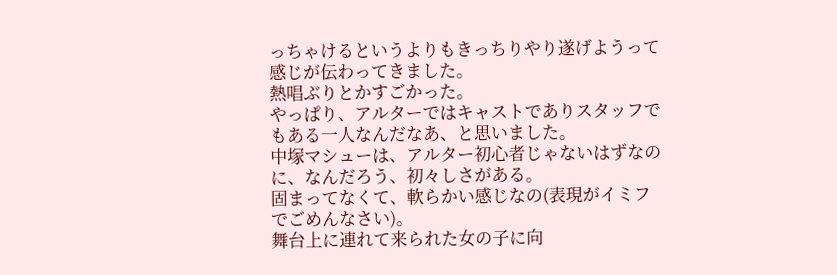っちゃけるというよりもきっちりやり遂げようって感じが伝わってきました。
熱唱ぶりとかすごかった。
やっぱり、アルターではキャストでありスタッフでもある一人なんだなあ、と思いました。
中塚マシューは、アルター初心者じゃないはずなのに、なんだろう、初々しさがある。
固まってなくて、軟らかい感じなの(表現がイミフでごめんなさい)。
舞台上に連れて来られた女の子に向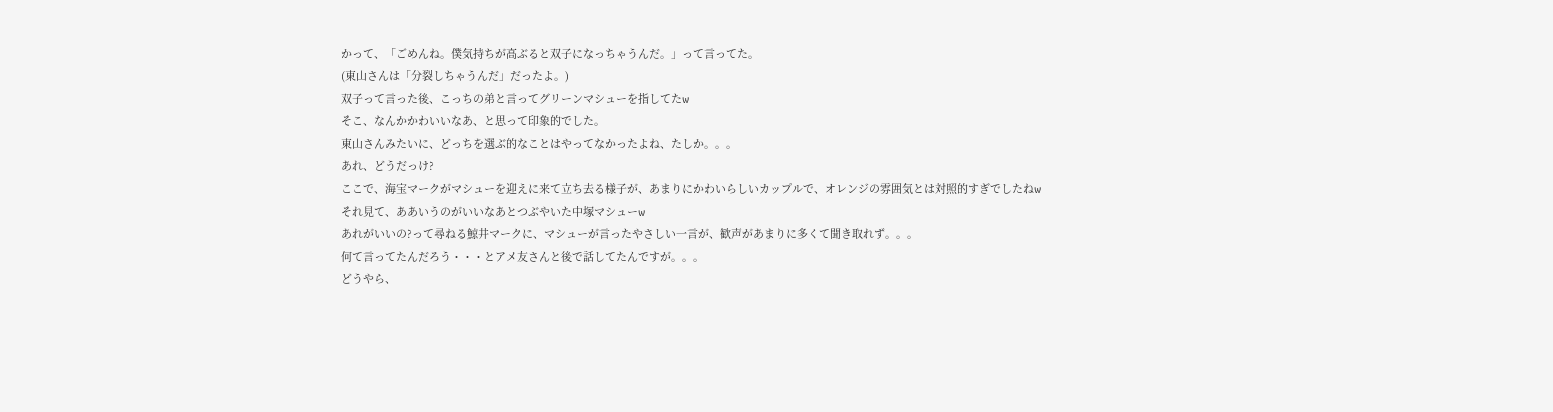かって、「ごめんね。僕気持ちが高ぶると双子になっちゃうんだ。」って言ってた。
(東山さんは「分裂しちゃうんだ」だったよ。)
双子って言った後、こっちの弟と言ってグリーンマシューを指してたw
そこ、なんかかわいいなあ、と思って印象的でした。
東山さんみたいに、どっちを選ぶ的なことはやってなかったよね、たしか。。。
あれ、どうだっけ?
ここで、海宝マークがマシューを迎えに来て立ち去る様子が、あまりにかわいらしいカップルで、オレンジの雰囲気とは対照的すぎでしたねw
それ見て、ああいうのがいいなあとつぶやいた中塚マシューw
あれがいいの?って尋ねる鯨井マークに、マシューが言ったやさしい一言が、歓声があまりに多くて聞き取れず。。。
何て言ってたんだろう・・・とアメ友さんと後で話してたんですが。。。
どうやら、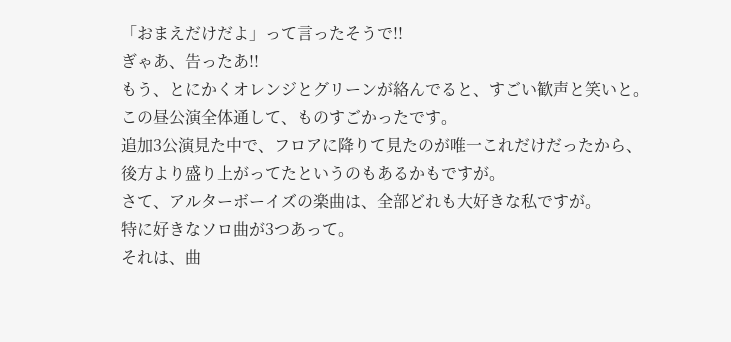「おまえだけだよ」って言ったそうで!!
ぎゃあ、告ったあ!!
もう、とにかくオレンジとグリーンが絡んでると、すごい歓声と笑いと。
この昼公演全体通して、ものすごかったです。
追加3公演見た中で、フロアに降りて見たのが唯一これだけだったから、後方より盛り上がってたというのもあるかもですが。
さて、アルターボーイズの楽曲は、全部どれも大好きな私ですが。
特に好きなソロ曲が3つあって。
それは、曲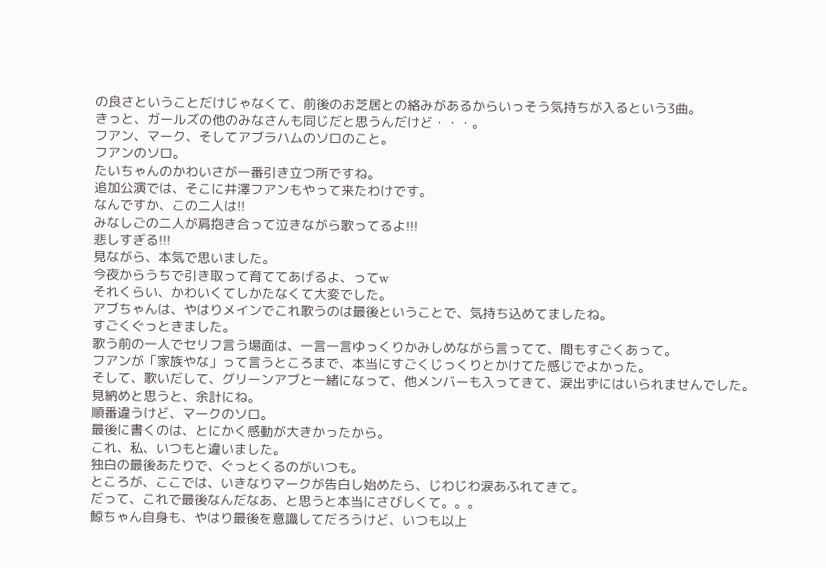の良さということだけじゃなくて、前後のお芝居との絡みがあるからいっそう気持ちが入るという3曲。
きっと、ガールズの他のみなさんも同じだと思うんだけど・・・。
フアン、マーク、そしてアブラハムのソロのこと。
フアンのソロ。
たいちゃんのかわいさが一番引き立つ所ですね。
追加公演では、そこに井澤フアンもやって来たわけです。
なんですか、この二人は!!
みなしごの二人が肩抱き合って泣きながら歌ってるよ!!!
悲しすぎる!!!
見ながら、本気で思いました。
今夜からうちで引き取って育ててあげるよ、ってw
それくらい、かわいくてしかたなくて大変でした。
アブちゃんは、やはりメインでこれ歌うのは最後ということで、気持ち込めてましたね。
すごくぐっときました。
歌う前の一人でセリフ言う場面は、一言一言ゆっくりかみしめながら言ってて、間もすごくあって。
フアンが「家族やな」って言うところまで、本当にすごくじっくりとかけてた感じでよかった。
そして、歌いだして、グリーンアブと一緒になって、他メンバーも入ってきて、涙出ずにはいられませんでした。
見納めと思うと、余計にね。
順番違うけど、マークのソロ。
最後に書くのは、とにかく感動が大きかったから。
これ、私、いつもと違いました。
独白の最後あたりで、ぐっとくるのがいつも。
ところが、ここでは、いきなりマークが告白し始めたら、じわじわ涙あふれてきて。
だって、これで最後なんだなあ、と思うと本当にさびしくて。。。
鯨ちゃん自身も、やはり最後を意識してだろうけど、いつも以上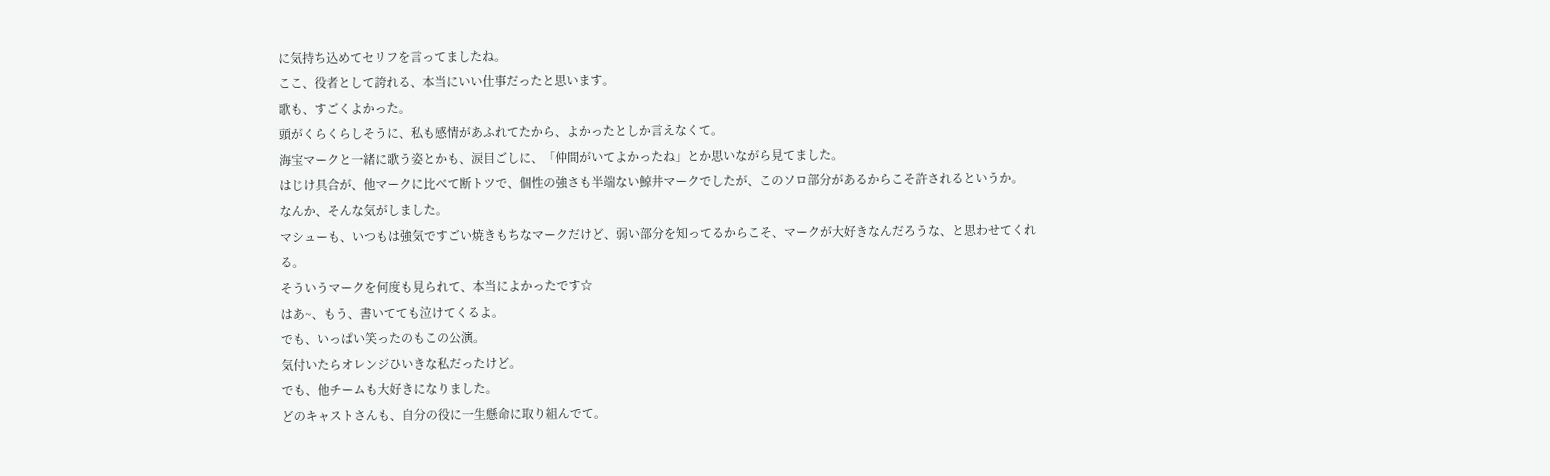に気持ち込めてセリフを言ってましたね。
ここ、役者として誇れる、本当にいい仕事だったと思います。
歌も、すごくよかった。
頭がくらくらしそうに、私も感情があふれてたから、よかったとしか言えなくて。
海宝マークと一緒に歌う姿とかも、涙目ごしに、「仲間がいてよかったね」とか思いながら見てました。
はじけ具合が、他マークに比べて断トツで、個性の強さも半端ない鯨井マークでしたが、このソロ部分があるからこそ許されるというか。
なんか、そんな気がしました。
マシューも、いつもは強気ですごい焼きもちなマークだけど、弱い部分を知ってるからこそ、マークが大好きなんだろうな、と思わせてくれる。
そういうマークを何度も見られて、本当によかったです☆
はあ~、もう、書いてても泣けてくるよ。
でも、いっぱい笑ったのもこの公演。
気付いたらオレンジひいきな私だったけど。
でも、他チームも大好きになりました。
どのキャストさんも、自分の役に一生懸命に取り組んでて。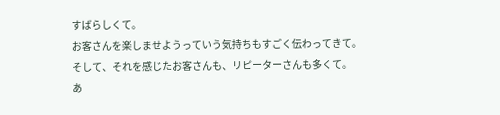すばらしくて。
お客さんを楽しませようっていう気持ちもすごく伝わってきて。
そして、それを感じたお客さんも、リピーターさんも多くて。
あ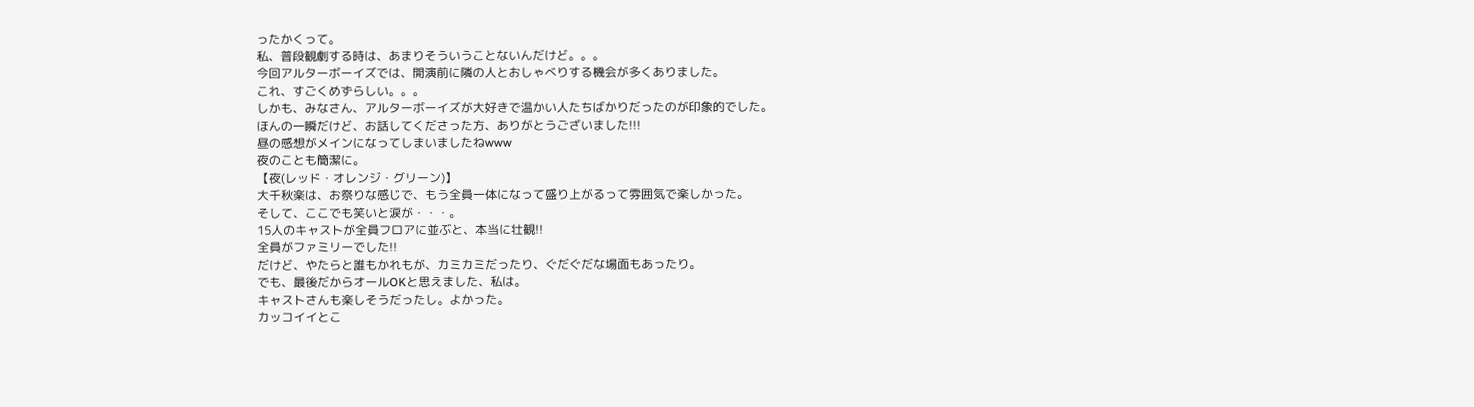ったかくって。
私、普段観劇する時は、あまりそういうことないんだけど。。。
今回アルターボーイズでは、開演前に隣の人とおしゃべりする機会が多くありました。
これ、すごくめずらしい。。。
しかも、みなさん、アルターボーイズが大好きで温かい人たちばかりだったのが印象的でした。
ほんの一瞬だけど、お話してくださった方、ありがとうございました!!!
昼の感想がメインになってしまいましたねwww
夜のことも簡潔に。
【夜(レッド・オレンジ・グリーン)】
大千秋楽は、お祭りな感じで、もう全員一体になって盛り上がるって雰囲気で楽しかった。
そして、ここでも笑いと涙が・・・。
15人のキャストが全員フロアに並ぶと、本当に壮観!!
全員がファミリーでした!!
だけど、やたらと誰もかれもが、カミカミだったり、ぐだぐだな場面もあったり。
でも、最後だからオールOKと思えました、私は。
キャストさんも楽しそうだったし。よかった。
カッコイイとこ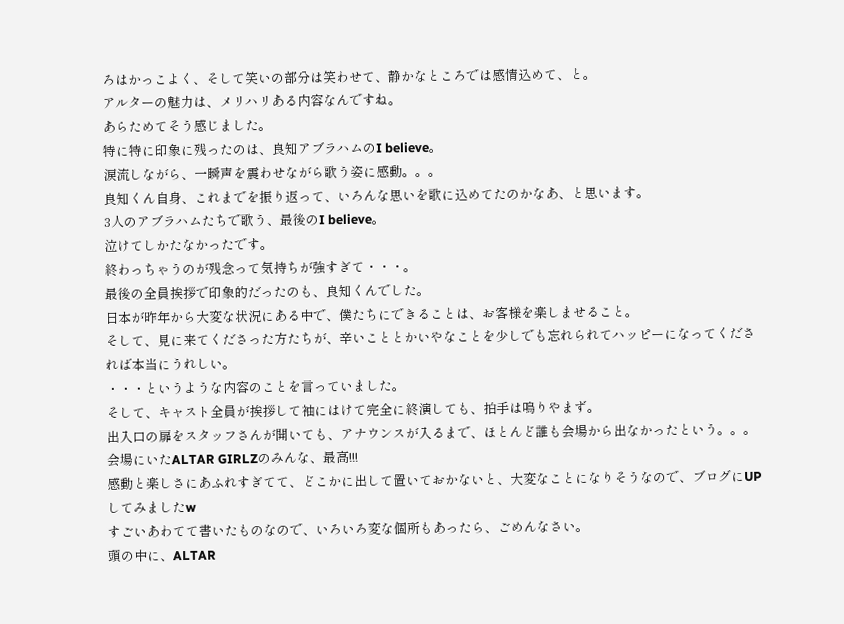ろはかっこよく、そして笑いの部分は笑わせて、静かなところでは感情込めて、と。
アルターの魅力は、メリハリある内容なんですね。
あらためてそう感じました。
特に特に印象に残ったのは、良知アブラハムのI believe。
涙流しながら、一瞬声を震わせながら歌う姿に感動。。。
良知くん自身、これまでを振り返って、いろんな思いを歌に込めてたのかなあ、と思います。
3人のアブラハムたちで歌う、最後のI believe。
泣けてしかたなかったです。
終わっちゃうのが残念って気持ちが強すぎて・・・。
最後の全員挨拶で印象的だったのも、良知くんでした。
日本が昨年から大変な状況にある中で、僕たちにできることは、お客様を楽しませること。
そして、見に来てくださった方たちが、辛いこととかいやなことを少しでも忘れられてハッピーになってくだされば本当にうれしい。
・・・というような内容のことを言っていました。
そして、キャスト全員が挨拶して袖にはけて完全に終演しても、拍手は鳴りやまず。
出入口の扉をスタッフさんが開いても、アナウンスが入るまで、ほとんど誰も会場から出なかったという。。。
会場にいたALTAR GIRLZのみんな、最高!!!
感動と楽しさにあふれすぎてて、どこかに出して置いておかないと、大変なことになりそうなので、ブログにUPしてみましたw
すごいあわてて書いたものなので、いろいろ変な個所もあったら、ごめんなさい。
頭の中に、ALTAR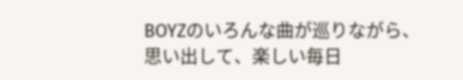BOYZのいろんな曲が巡りながら、思い出して、楽しい毎日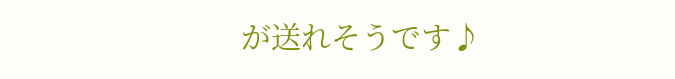が送れそうです♪